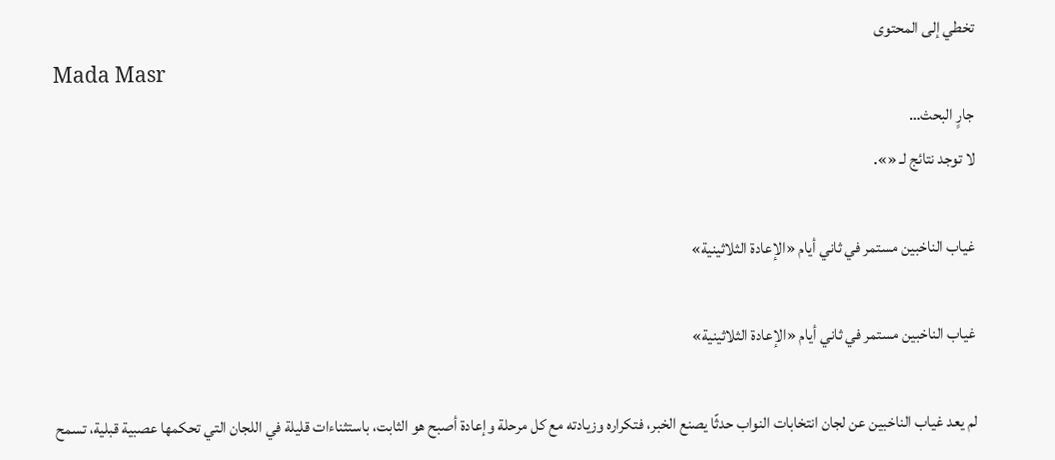تخطي إلى المحتوى
Mada Masr
جارٍ البحث…
لا توجد نتائج لـ «».

غياب الناخبين مستمر في ثاني أيام «الإعادة الثلاثينية»

غياب الناخبين مستمر في ثاني أيام «الإعادة الثلاثينية»

لم يعد غياب الناخبين عن لجان انتخابات النواب حدثًا يصنع الخبر، فتكراره وزيادته مع كل مرحلة وإعادة أصبح هو الثابت، باستثناءات قليلة في اللجان التي تحكمها عصبية قبلية، تسمح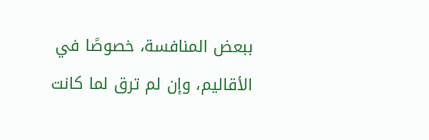ببعض المنافسة، خصوصًا في الأقاليم، وإن لم ترق لما كانت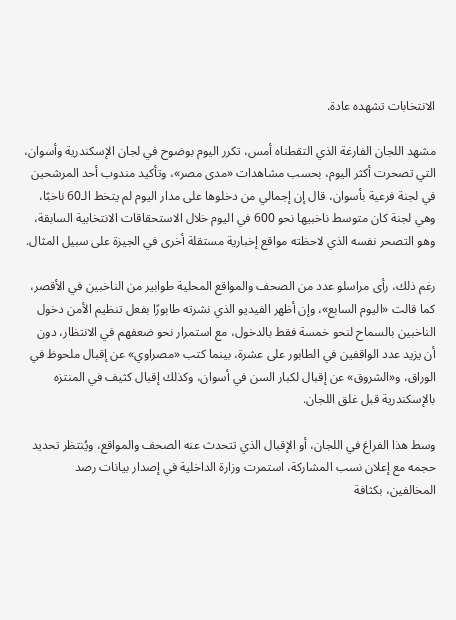الانتخابات تشهده عادة.

مشهد اللجان الفارغة الذي التقطناه أمس، تكرر اليوم بوضوح في لجان الإسكندرية وأسوان، التي تصحرت أكثر اليوم، بحسب مشاهدات «مدى مصر»، وتأكيد مندوب أحد المرشحين في لجنة فرعية بأسوان، قال إن إجمالي من دخلوها على مدار اليوم لم يتخط الـ60 ناخبًا، وهي لجنة كان متوسط ناخبيها نحو 600 في اليوم خلال الاستحقاقات الانتخابية السابقة، وهو التصحر نفسه الذي لاحظته مواقع إخبارية مستقلة أخرى في الجيزة على سبيل المثال.

رغم ذلك، رأى مراسلو عدد من الصحف والمواقع المحلية طوابير من الناخبين في الأقصر، كما قالت «اليوم السابع»، وإن أظهر الفيديو الذي نشرته طابورًا بفعل تنظيم الأمن دخول الناخبين بالسماح لنحو خمسة فقط بالدخول، مع استمرار نحو ضعفهم في الانتظار، دون أن يزيد عدد الواقفين في الطابور على عشرة، بينما كتب «مصراوي» عن إقبال ملحوظ في الوراق، و«الشروق» عن إقبال لكبار السن في أسوان، وكذلك إقبال كثيف في المنتزه بالإسكندرية قبل غلق اللجان.

وسط هذا الفراغ في اللجان، أو الإقبال الذي تتحدث عنه الصحف والمواقع، ويُنتظر تحديد حجمه مع إعلان نسب المشاركة، استمرت وزارة الداخلية في إصدار بيانات رصد المخالفين، بكثافة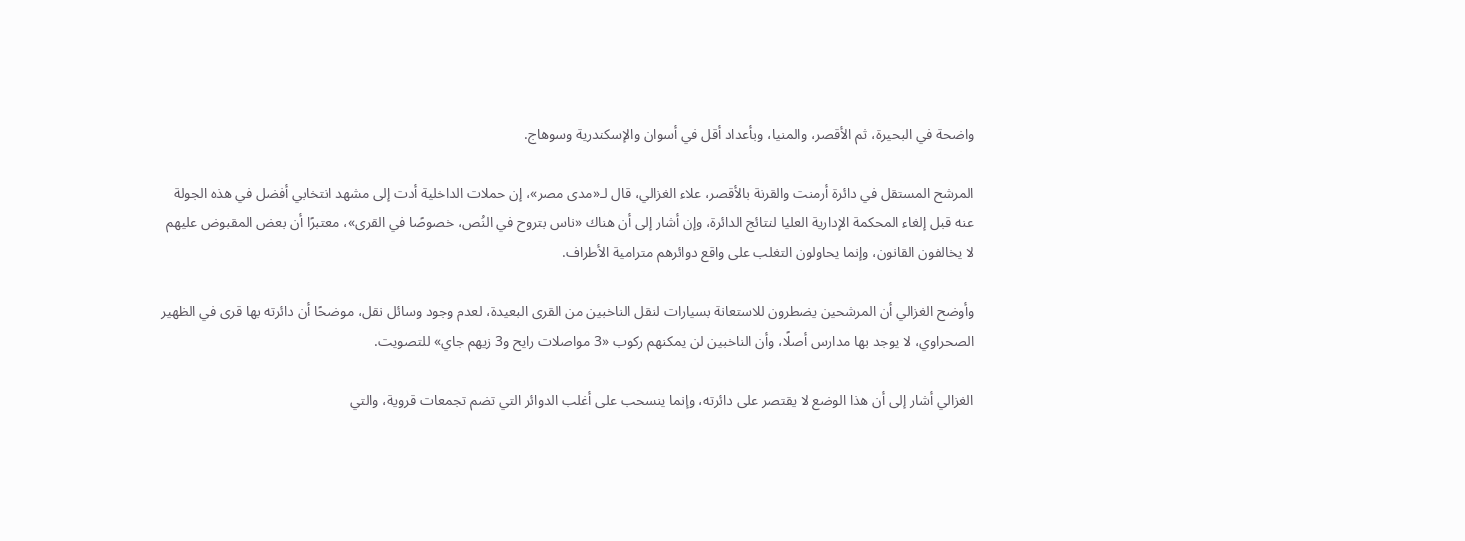واضحة في البحيرة، ثم الأقصر، والمنيا، وبأعداد أقل في أسوان والإسكندرية وسوهاج.

المرشح المستقل في دائرة أرمنت والقرنة بالأقصر، علاء الغزالي، قال لـ«مدى مصر»، إن حملات الداخلية أدت إلى مشهد انتخابي أفضل في هذه الجولة عنه قبل إلغاء المحكمة الإدارية العليا لنتائج الدائرة، وإن أشار إلى أن هناك «ناس بتروح في النُص، خصوصًا في القرى»، معتبرًا أن بعض المقبوض عليهم لا يخالفون القانون، وإنما يحاولون التغلب على واقع دوائرهم مترامية الأطراف.

وأوضح الغزالي أن المرشحين يضطرون للاستعانة بسيارات لنقل الناخبين من القرى البعيدة، لعدم وجود وسائل نقل، موضحًا أن دائرته بها قرى في الظهير الصحراوي، لا يوجد بها مدارس أصلًا، وأن الناخبين لن يمكنهم ركوب «3 مواصلات رايح و3 زيهم جاي» للتصويت.

الغزالي أشار إلى أن هذا الوضع لا يقتصر على دائرته، وإنما ينسحب على أغلب الدوائر التي تضم تجمعات قروية، والتي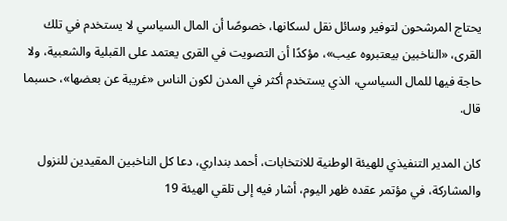يحتاج المرشحون لتوفير وسائل نقل لسكانها، خصوصًا أن المال السياسي لا يستخدم في تلك القرى، «الناخبين بيعتبروه عيب»، مؤكدًا أن التصويت في القرى يعتمد على القبلية والشعبية، ولا حاجة فيها للمال السياسي، الذي يستخدم أكثر في المدن لكون الناس «غريبة عن بعضها»، حسبما قال.

كان المدير التنفيذي للهيئة الوطنية للانتخابات، أحمد بنداري، دعا كل الناخبين المقيدين للنزول والمشاركة، في مؤتمر عقده ظهر اليوم، أشار فيه إلى تلقي الهيئة 19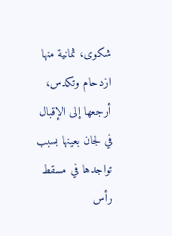شكوى، ثمانية منها ازدحام وتكدس، أرجعها إلى الإقبال في لجان بعينها بسبب تواجدها في مسقط رأس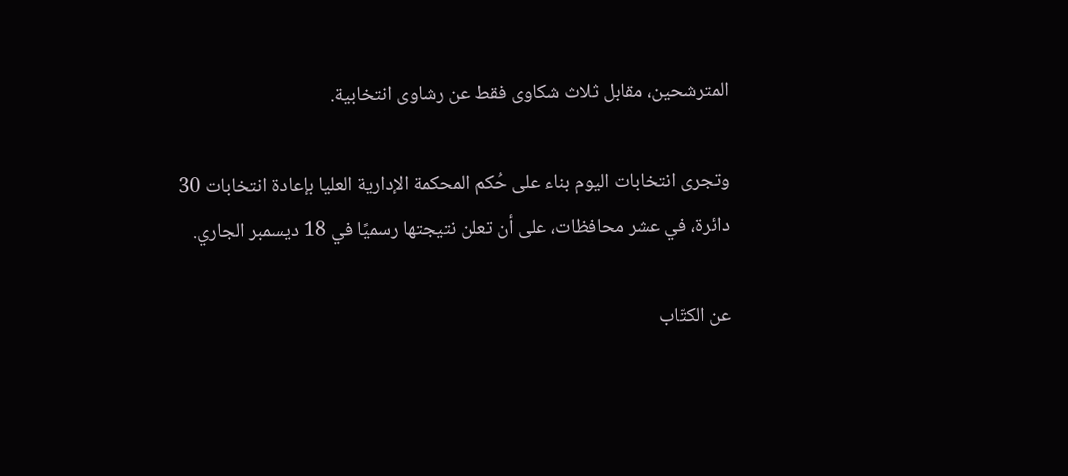المترشحين، مقابل ثلاث شكاوى فقط عن رشاوى انتخابية.

وتجرى انتخابات اليوم بناء على حُكم المحكمة الإدارية العليا بإعادة انتخابات 30 دائرة، في عشر محافظات، على أن تعلن نتيجتها رسميًا في 18 ديسمبر الجاري.

عن الكتّاب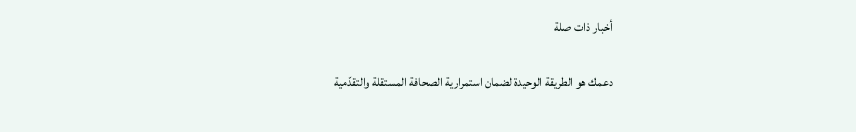أخبار ذات صلة

دعمك هو الطريقة الوحيدة لضمان استمرارية الصحافة المستقلة والتقدّمية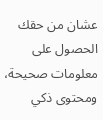عشان من حقك الحصول على معلومات صحيحة، ومحتوى ذكي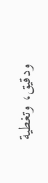ودقيق، وتغطية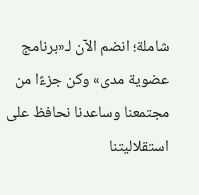شاملة؛ انضم الآن لـ«برنامج عضوية مدى» وكن جزءًا من مجتمعنا وساعدنا نحافظ على استقلاليتنا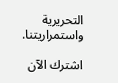التحريرية واستمراريتنا.

اشترك الآن